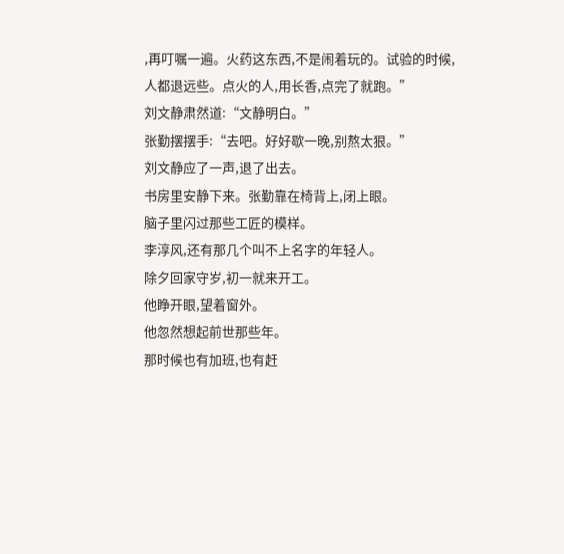,再叮嘱一遍。火药这东西,不是闹着玩的。试验的时候,人都退远些。点火的人,用长香,点完了就跑。”
刘文静肃然道:“文静明白。”
张勤摆摆手:“去吧。好好歇一晚,别熬太狠。”
刘文静应了一声,退了出去。
书房里安静下来。张勤靠在椅背上,闭上眼。
脑子里闪过那些工匠的模样。
李淳风,还有那几个叫不上名字的年轻人。
除夕回家守岁,初一就来开工。
他睁开眼,望着窗外。
他忽然想起前世那些年。
那时候也有加班,也有赶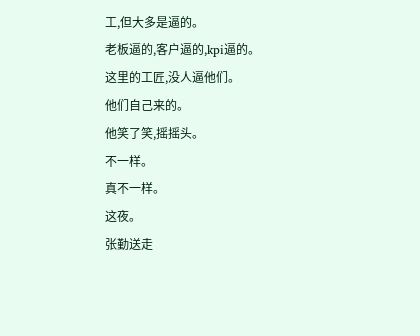工,但大多是逼的。
老板逼的,客户逼的,kpi逼的。
这里的工匠,没人逼他们。
他们自己来的。
他笑了笑,摇摇头。
不一样。
真不一样。
这夜。
张勤送走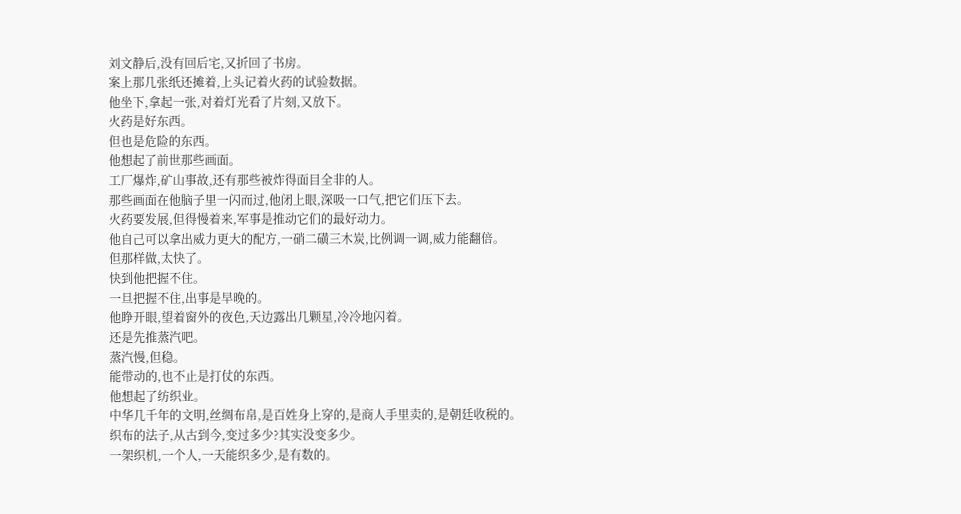刘文静后,没有回后宅,又折回了书房。
案上那几张纸还摊着,上头记着火药的试验数据。
他坐下,拿起一张,对着灯光看了片刻,又放下。
火药是好东西。
但也是危险的东西。
他想起了前世那些画面。
工厂爆炸,矿山事故,还有那些被炸得面目全非的人。
那些画面在他脑子里一闪而过,他闭上眼,深吸一口气,把它们压下去。
火药要发展,但得慢着来,军事是推动它们的最好动力。
他自己可以拿出威力更大的配方,一硝二磺三木炭,比例调一调,威力能翻倍。
但那样做,太快了。
快到他把握不住。
一旦把握不住,出事是早晚的。
他睁开眼,望着窗外的夜色,天边露出几颗星,冷冷地闪着。
还是先推蒸汽吧。
蒸汽慢,但稳。
能带动的,也不止是打仗的东西。
他想起了纺织业。
中华几千年的文明,丝绸布帛,是百姓身上穿的,是商人手里卖的,是朝廷收税的。
织布的法子,从古到今,变过多少?其实没变多少。
一架织机,一个人,一天能织多少,是有数的。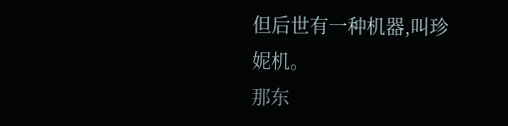但后世有一种机器,叫珍妮机。
那东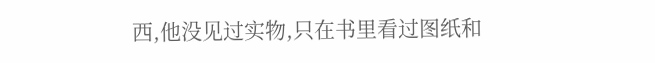西,他没见过实物,只在书里看过图纸和